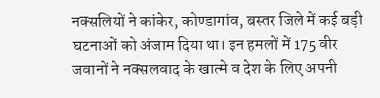नक्सलियों ने कांकेर, कोण्डागांव, बस्तर जिले में कई बड़ी घटनाओं को अंजाम दिया था। इन हमलों में 175 वीर जवानों ने नक्सलवाद के खात्मे व देश के लिए अपनी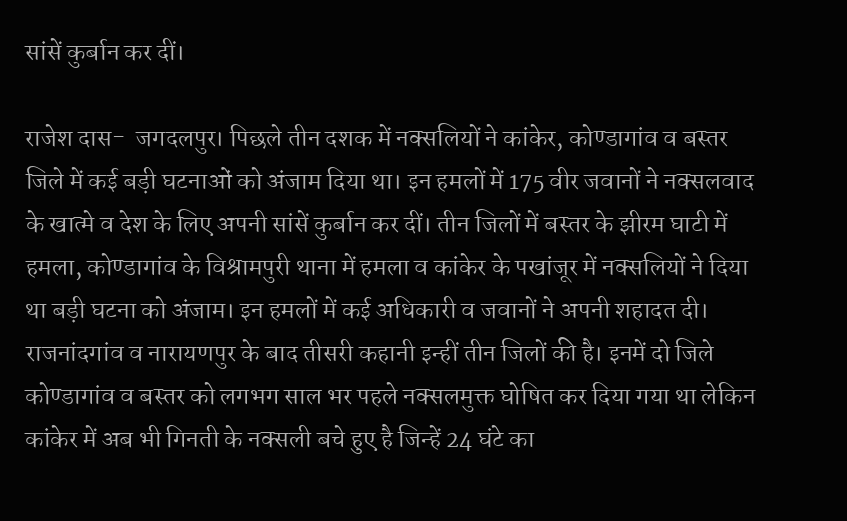सांसें कुर्बान कर दीं।

राजेश दास-  जगदलपुर। पिछले तीन दशक में नक्सलियों ने कांकेर, कोण्डागांव व बस्तर जिले में कई बड़ी घटनाओं को अंजाम दिया था। इन हमलों में 175 वीर जवानों ने नक्सलवाद के खात्मे व देश के लिए अपनी सांसें कुर्बान कर दीं। तीन जिलों में बस्तर के झीरम घाटी में हमला, कोण्डागांव के विश्रामपुरी थाना में हमला व कांकेर के पखांजूर में नक्सलियों ने दिया था बड़ी घटना को अंजाम। इन हमलों में कई अधिकारी व जवानों ने अपनी शहादत दी। राजनांदगांव व नारायणपुर के बाद तीसरी कहानी इन्हीं तीन जिलों की है। इनमें दो जिले कोण्डागांव व बस्तर को लगभग साल भर पहले नक्सलमुक्त घोषित कर दिया गया था लेकिन कांकेर में अब भी गिनती के नक्सली बचे हुए है जिन्हें 24 घंटे का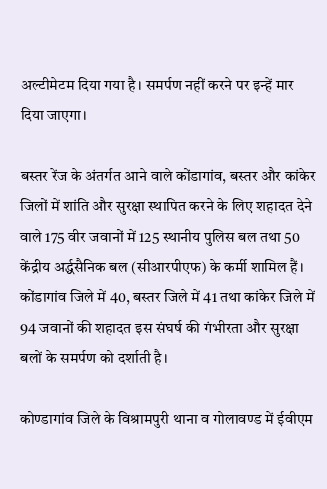अल्टीमेटम दिया गया है। समर्पण नहीं करने पर इन्हें मार दिया जाएगा।

बस्तर रेंज के अंतर्गत आने वाले कोंडागांव, बस्तर और कांकेर जिलों में शांति और सुरक्षा स्थापित करने के लिए शहादत देने वाले 175 वीर जवानों में 125 स्थानीय पुलिस बल तथा 50 केंद्रीय अर्द्धसैनिक बल (सीआरपीएफ) के कर्मी शामिल हैं। कोंडागांव जिले में 40, बस्तर जिले में 41 तथा कांकेर जिले में 94 जवानों की शहादत इस संघर्ष की गंभीरता और सुरक्षा बलों के समर्पण को दर्शाती है।

कोण्डागांव जिले के विश्रामपुरी थाना व गोलावण्ड में ईवीएम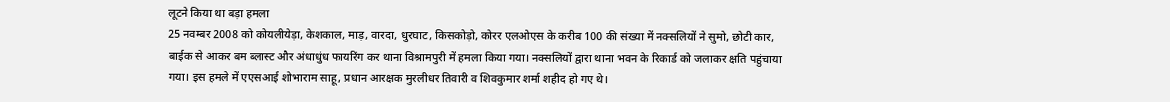लूटने किया था बड़ा हमला
25 नवम्बर 2008 को कोयलीयेड़ा, केशकाल, माड़, वारदा, धुरघाट, किसकोड़ो, कोरर एलओएस के करीब 100 की संख्या में नक्सलियों ने सुमो, छोटी कार, बाईक से आकर बम ब्लास्ट और अंधाधुंध फायरिंग कर थाना विश्रामपुरी में हमला किया गया। नक्सलियों द्वारा थाना भवन के रिकार्ड को जलाकर क्षति पहुंचाया गया। इस हमले में एएसआई शोभाराम साहू, प्रधान आरक्षक मुरलीधर तिवारी व शिवकुमार शर्मा शहीद हो गए थे।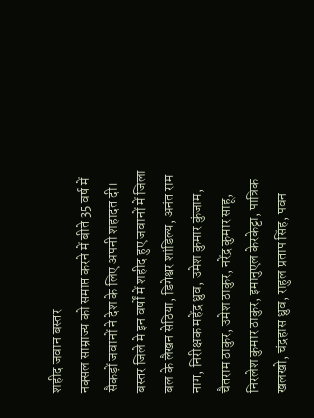शहीद जवान बस्तर
नक्सल साम्राज्य को समाप्त करने में बीते 35 वर्ष में सैकड़ों जवानों ने देश के लिए अपनी शहादत दी। बस्तर जिले मे इन वर्षों में शहीद हुए जवानों में जिला बल के लैखन सेठिया, डिगेश्वर शांडिल्य, अनंत राम नाग, निरीक्षक महेंद्र ध्रुव, उमेश कुमार कुंजाम, चैतराम ठाकुर, उमेश ठाकुर, नरेंद्र कुमार साहू, निरलेश कुमार ठाकुर, इमानुएल केरकेट्टा, पात्रिक खलखो, चंद्रहास ध्रुव, राहुल प्रताप सिंह, पवन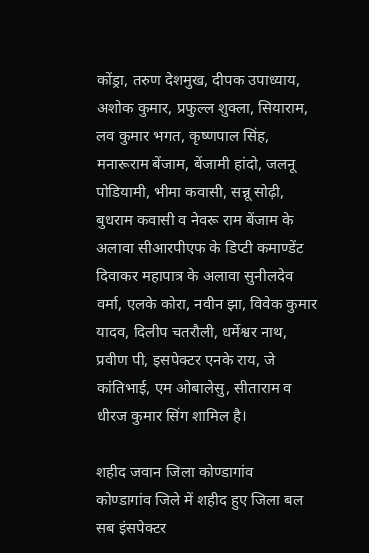कोंड्रा, तरुण देशमुख, दीपक उपाध्याय, अशोक कुमार, प्रफुल्ल शुक्ला, सियाराम, लव कुमार भगत, कृष्णपाल सिंह, मनारूराम बेंजाम, बेंजामी हांदो, जलनू पोडियामी, भीमा कवासी, सन्नू सोढ़ी, बुधराम कवासी व नेवरू राम बेंजाम के अलावा सीआरपीएफ के डिप्टी कमाण्डेंट दिवाकर महापात्र के अलावा सुनीलदेव वर्मा, एलके कोरा, नवीन झा, विवेक कुमार यादव, दिलीप चतरौली, धर्मेश्वर नाथ, प्रवीण पी, इसपेक्टर एनके राय, जे कांतिभाई, एम ओबालेसु, सीताराम व धीरज कुमार सिंग शामिल है।

शहीद जवान जिला कोण्डागांव
कोण्डागांव जिले में शहीद हुए जिला बल सब इंसपेक्टर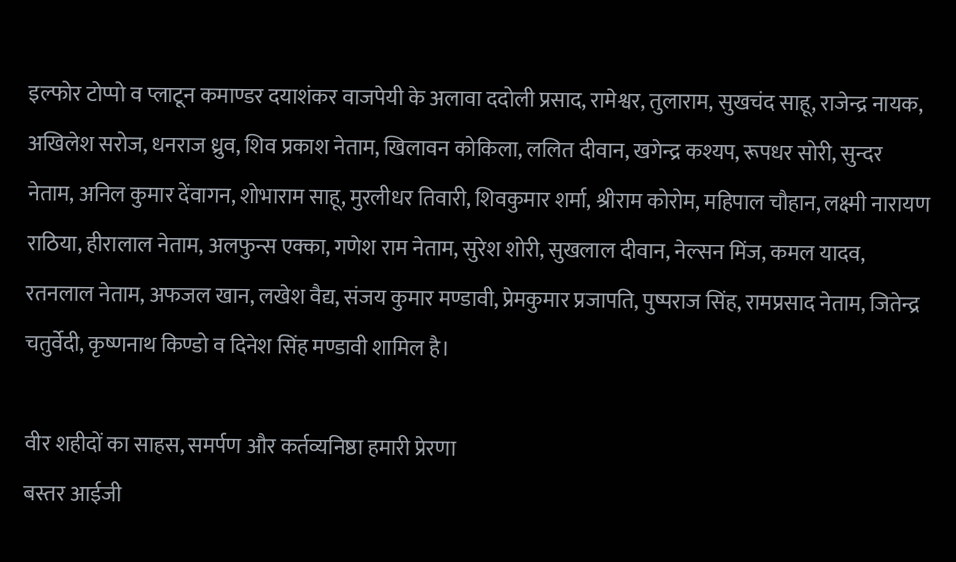इल्फोर टोप्पो व प्लाटून कमाण्डर दयाशंकर वाजपेयी के अलावा ददोली प्रसाद, रामेश्वर, तुलाराम, सुखचंद साहू, राजेन्द्र नायक, अखिलेश सरोज, धनराज ध्रुव, शिव प्रकाश नेताम, खिलावन कोकिला, ललित दीवान, खगेन्द्र कश्यप, रूपधर सोरी, सुन्दर नेताम, अनिल कुमार देंवागन, शोभाराम साहू, मुरलीधर तिवारी, शिवकुमार शर्मा, श्रीराम कोरोम, महिपाल चौहान, लक्ष्मी नारायण राठिया, हीरालाल नेताम, अलफुन्स एक्का, गणेश राम नेताम, सुरेश शोरी, सुखलाल दीवान, नेल्सन मिंज, कमल यादव, रतनलाल नेताम, अफजल खान, लखेश वैद्य, संजय कुमार मण्डावी, प्रेमकुमार प्रजापति, पुष्पराज सिंह, रामप्रसाद नेताम, जितेन्द्र चतुर्वेदी, कृष्णनाथ किण्डो व दिनेश सिंह मण्डावी शामिल है।

वीर शहीदों का साहस, समर्पण और कर्तव्यनिष्ठा हमारी प्रेरणा
बस्तर आईजी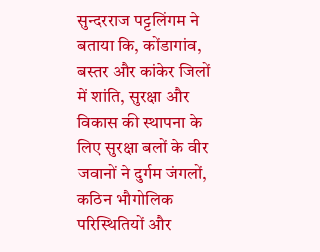सुन्दरराज पट्टलिंगम ने बताया कि, कोंडागांव, बस्तर और कांकेर जिलों में शांति, सुरक्षा और विकास की स्थापना के लिए सुरक्षा बलों के वीर जवानों ने दुर्गम जंगलों, कठिन भौगोलिक परिस्थितियों और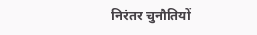निरंतर चुनौतियों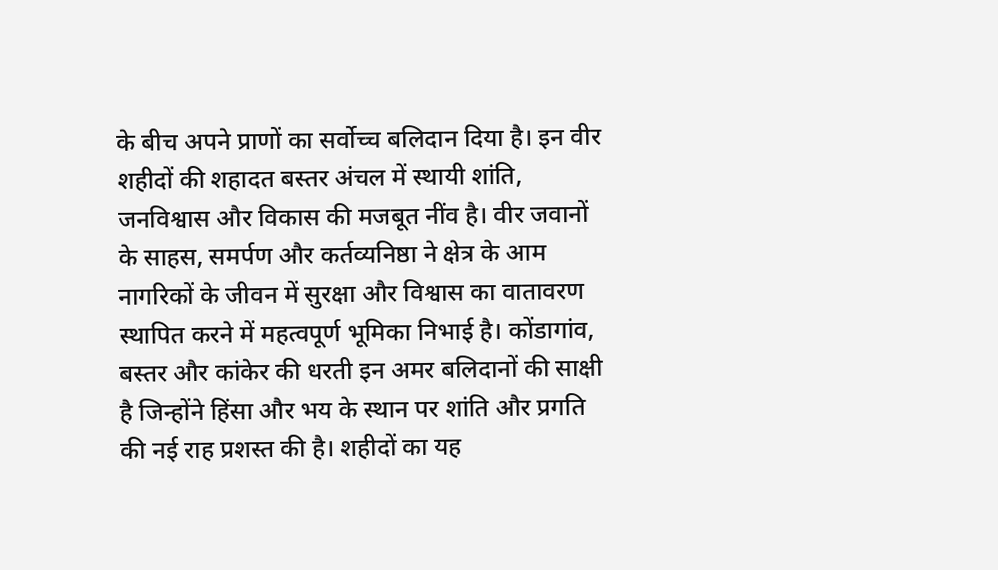के बीच अपने प्राणों का सर्वोच्च बलिदान दिया है। इन वीर शहीदों की शहादत बस्तर अंचल में स्थायी शांति, जनविश्वास और विकास की मजबूत नींव है। वीर जवानों के साहस, समर्पण और कर्तव्यनिष्ठा ने क्षेत्र के आम नागरिकों के जीवन में सुरक्षा और विश्वास का वातावरण स्थापित करने में महत्वपूर्ण भूमिका निभाई है। कोंडागांव, बस्तर और कांकेर की धरती इन अमर बलिदानों की साक्षी है जिन्होंने हिंसा और भय के स्थान पर शांति और प्रगति की नई राह प्रशस्त की है। शहीदों का यह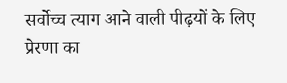सर्वोच्च त्याग आने वाली पीढ़यों के लिए प्रेरणा का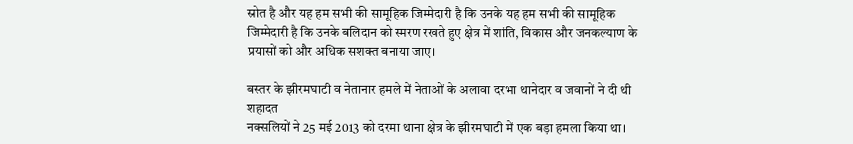स्रोत है और यह हम सभी की सामूहिक जिम्मेदारी है कि उनके यह हम सभी की सामूहिक जिम्मेदारी है कि उनके बलिदान को स्मरण रखते हुए क्षेत्र में शांति, विकास और जनकल्याण के प्रयासों को और अधिक सशक्त बनाया जाए।

बस्तर के झीरमघाटी व नेतानार हमले में नेताओं के अलावा दरभा थानेदार व जवानों ने दी थी शहादत
नक्सलियों ने 25 मई 2013 को दरमा थाना क्षेत्र के झीरमघाटी में एक बड़ा हमला किया था।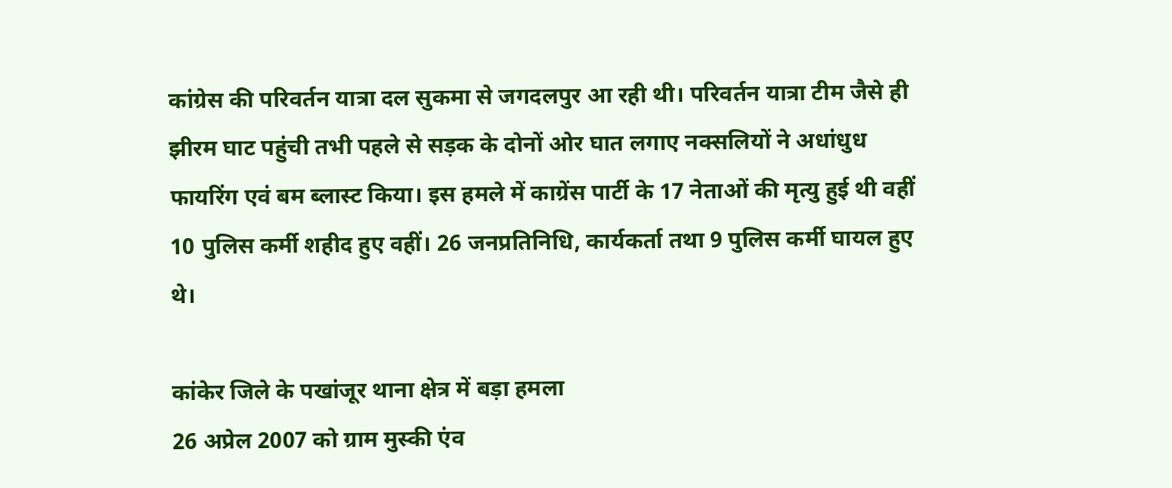कांग्रेस की परिवर्तन यात्रा दल सुकमा से जगदलपुर आ रही थी। परिवर्तन यात्रा टीम जैसे ही झीरम घाट पहुंची तभी पहले से सड़क के दोनों ओर घात लगाए नक्सलियों ने अधांधुध फायरिंग एवं बम ब्लास्ट किया। इस हमले में काग्रेंस पार्टी के 17 नेताओं की मृत्यु हुई थी वहीं 10 पुलिस कर्मी शहीद हुए वहीं। 26 जनप्रतिनिधि, कार्यकर्ता तथा 9 पुलिस कर्मी घायल हुए थे।

कांकेर जिले के पखांजूर थाना क्षेत्र में बड़ा हमला
26 अप्रेल 2007 को ग्राम मुस्की एंव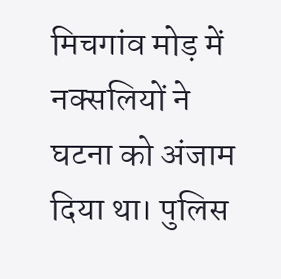मिचगांव मोड़ में नक्सलियों ने घटना को अंजाम दिया था। पुलिस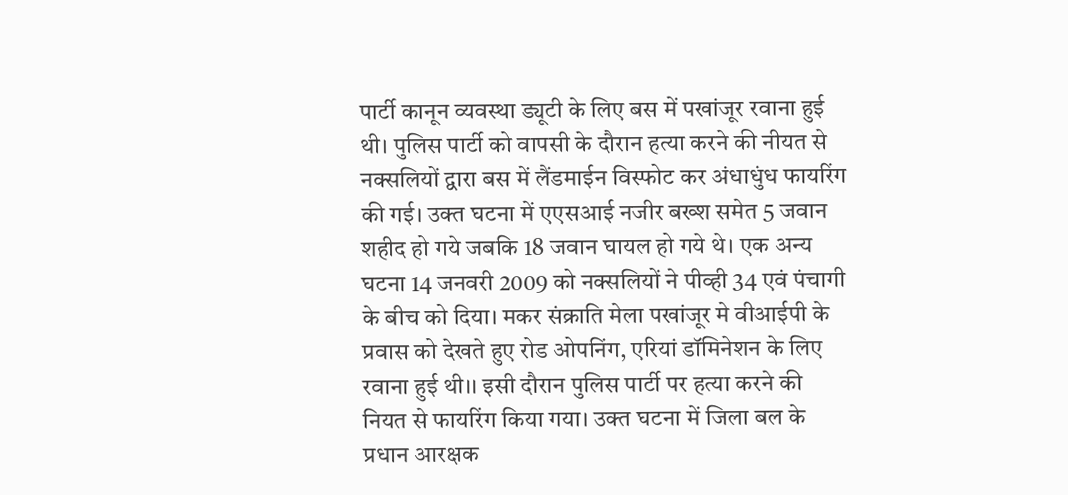पार्टी कानून व्यवस्था ड्यूटी के लिए बस में पखांजूर रवाना हुई थी। पुलिस पार्टी को वापसी के दौरान हत्या करने की नीयत से नक्सलियों द्वारा बस में लैंडमाईन विस्फोट कर अंधाधुंध फायरिंग की गई। उक्त घटना में एएसआई नजीर बख्श समेत 5 जवान शहीद हो गये जबकि 18 जवान घायल हो गये थे। एक अन्य घटना 14 जनवरी 2009 को नक्सलियों ने पीव्ही 34 एवं पंचागी के बीच को दिया। मकर संक्राति मेला पखांजूर मे वीआईपी के प्रवास को देखते हुए रोड ओपनिंग, एरियां डॉमिनेशन के लिए रवाना हुई थी।। इसी दौरान पुलिस पार्टी पर हत्या करने की नियत से फायरिंग किया गया। उक्त घटना में जिला बल के प्रधान आरक्षक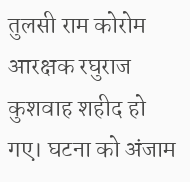तुलसी राम कोरोम आरक्षक रघुराज कुशवाह शहीद हो गए। घटना को अंजाम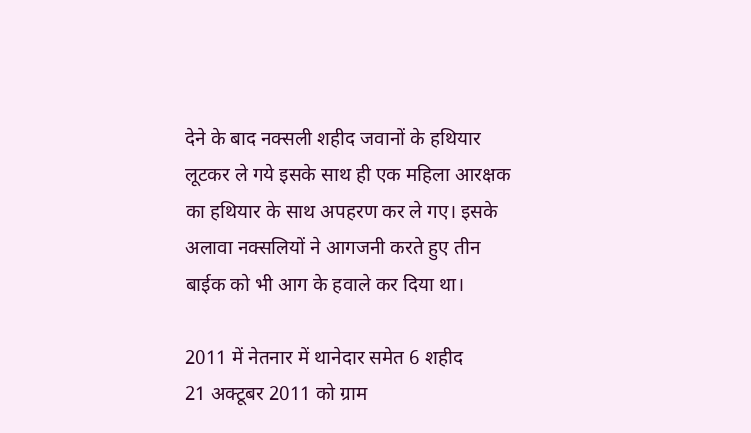देने के बाद नक्सली शहीद जवानों के हथियार लूटकर ले गये इसके साथ ही एक महिला आरक्षक का हथियार के साथ अपहरण कर ले गए। इसके अलावा नक्सलियों ने आगजनी करते हुए तीन बाईक को भी आग के हवाले कर दिया था।

2011 में नेतनार में थानेदार समेत 6 शहीद
21 अक्टूबर 2011 को ग्राम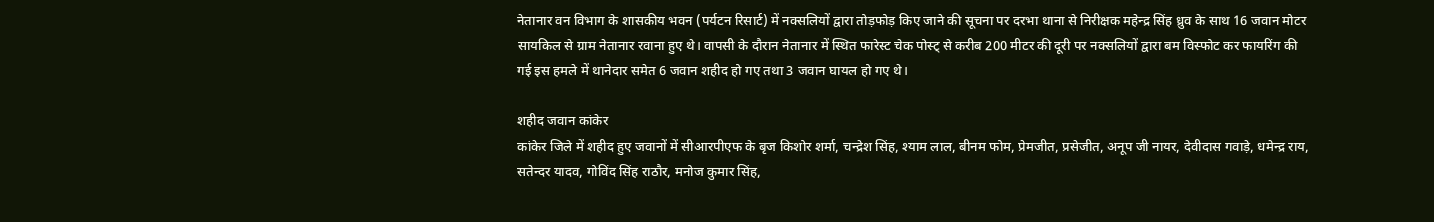नेतानार वन विभाग के शासकीय भवन (पर्यटन रिसार्ट) में नक्सलियों द्वारा तोड़फोड़ किए जाने की सूचना पर दरभा थाना से निरीक्षक महेन्द्र सिंह ध्रुव के साथ 16 जवान मोटर सायकिल से ग्राम नेतानार रवाना हुए थे। वापसी के दौरान नेतानार में स्थित फारेस्ट चेक पोस्ट् से करीब 200 मीटर की दूरी पर नक्सलियों द्वारा बम विस्फोट कर फायरिंग की गई इस हमले में थानेदार समेत 6 जवान शहीद हो गए तथा 3 जवान घायल हो गए थे।

शहीद जवान कांकेर
कांकेर जिले में शहीद हुए जवानों में सीआरपीएफ के बृज किशोर शर्मा, चन्द्रेश सिंह, श्याम लाल, बीनम फोम, प्रेमजीत, प्रसेजीत, अनूप जी नायर, देवीदास गवाड़े, धमेन्द्र राय, सतेन्दर यादव, गोविंद सिंह राठौर, मनोज कुमार सिंह,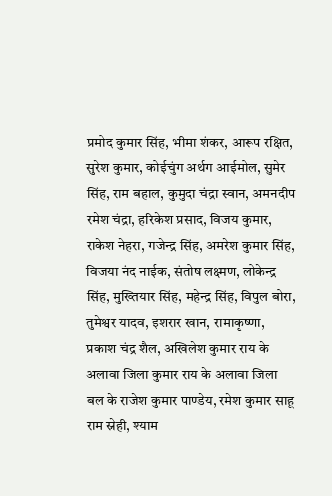प्रमोद कुमार सिंह, भीमा शंकर, आरूप रक्षित, सुरेश कुमार, कोईचुंग अर्थग आईमोल, सुमेर सिंह, राम बहाल, कुमुदा चंद्रा स्वान, अमनदीप रमेश चंद्रा, हरिकेश प्रसाद, विजय कुमार, राकेश नेहरा, गजेन्द्र सिंह, अमरेश कुमार सिंह, विजया नंद नाईक, संतोष लक्ष्मण, लोकेन्द्र सिंह, मुख्तियार सिंह, महेन्द्र सिंह, विपुल बोरा, तुमेश्वर यादव, इशरार खान, रामाकृष्णा, प्रकाश चंद्र शैल, अखिलेश कुमार राय के अलावा जिला कुमार राय के अलावा जिला बल के राजेश कुमार पाण्डेय, रमेश कुमार साहू राम स्नेही, श्याम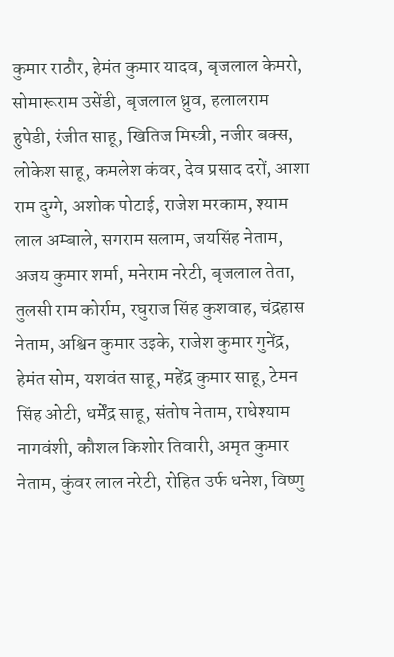कुमार राठौर, हेमंत कुमार यादव, बृजलाल केमरो, सोमारूराम उसेंडी, बृजलाल ध्रुव, हलालराम हुपेडी, रंजीत साहू, खितिज मिस्त्री, नजीर बक्स, लोकेश साहू, कमलेश कंवर, देव प्रसाद दरों, आशा राम दुग्गे, अशोक पोटाई, राजेश मरकाम, श्याम लाल अम्बाले, सगराम सलाम, जयसिंह नेताम, अजय कुमार शर्मा, मनेराम नरेटी, बृजलाल तेता, तुलसी राम कोर्राम, रघुराज सिंह कुशवाह, चंद्रहास नेताम, अश्विन कुमार उइके, राजेश कुमार गुनेंद्र, हेमंत सोम, यशवंत साहू, महेंद्र कुमार साहू, टेमन सिंह ओटी, धर्मेंद्र साहू, संतोष नेताम, राधेश्याम नागवंशी, कौशल किशोर तिवारी, अमृत कुमार नेताम, कुंवर लाल नरेटी, रोहित उर्फ धनेश, विष्णु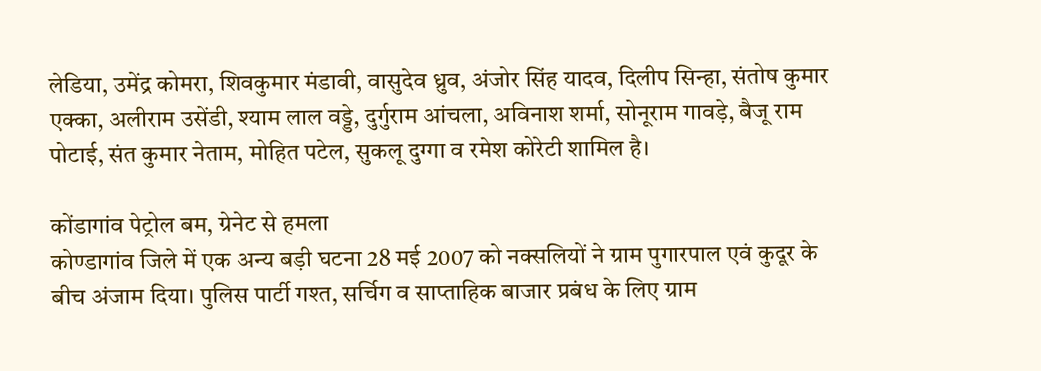लेडिया, उमेंद्र कोमरा, शिवकुमार मंडावी, वासुदेव ध्रुव, अंजोर सिंह यादव, दिलीप सिन्हा, संतोष कुमार एक्का, अलीराम उसेंडी, श्याम लाल वड्डे, दुर्गुराम आंचला, अविनाश शर्मा, सोनूराम गावड़े, बैजू राम पोटाई, संत कुमार नेताम, मोहित पटेल, सुकलू दुग्गा व रमेश कोरेटी शामिल है।

कोंडागांव पेट्रोल बम, ग्रेनेट से हमला
कोण्डागांव जिले में एक अन्य बड़ी घटना 28 मई 2007 को नक्सलियों ने ग्राम पुगारपाल एवं कुदूर के बीच अंजाम दिया। पुलिस पार्टी गश्त, सर्चिग व साप्ताहिक बाजार प्रबंध के लिए ग्राम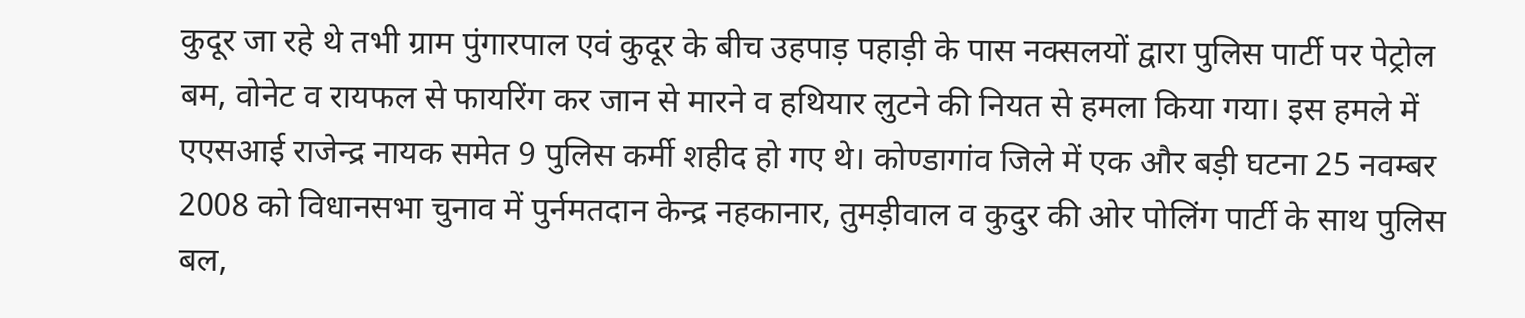कुदूर जा रहे थे तभी ग्राम पुंगारपाल एवं कुदूर के बीच उहपाड़ पहाड़ी के पास नक्सलयों द्वारा पुलिस पार्टी पर पेट्रोल बम, वोनेट व रायफल से फायरिंग कर जान से मारने व हथियार लुटने की नियत से हमला किया गया। इस हमले में एएसआई राजेन्द्र नायक समेत 9 पुलिस कर्मी शहीद हो गए थे। कोण्डागांव जिले में एक और बड़ी घटना 25 नवम्बर 2008 को विधानसभा चुनाव में पुर्नमतदान केन्द्र नहकानार, तुमड़ीवाल व कुदुर की ओर पोलिंग पार्टी के साथ पुलिस बल,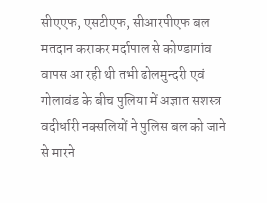सीएएफ, एसटीएफ, सीआरपीएफ बल मतदान कराकर मर्दापाल से कोण्डागांव वापस आ रही थी तभी ढोलमुन्दरी एवं गोलावंड के बीच पुलिया में अज्ञात सशस्त्र वदीर्धारी नक्सलियों ने पुलिस बल को जाने से मारने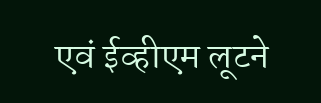एवं ईव्हीएम लूटने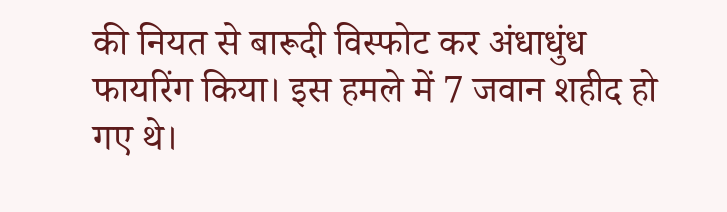की नियत से बारूदी विस्फोट कर अंधाधुंध फायरिंग किया। इस हमले में 7 जवान शहीद हो गए थे।